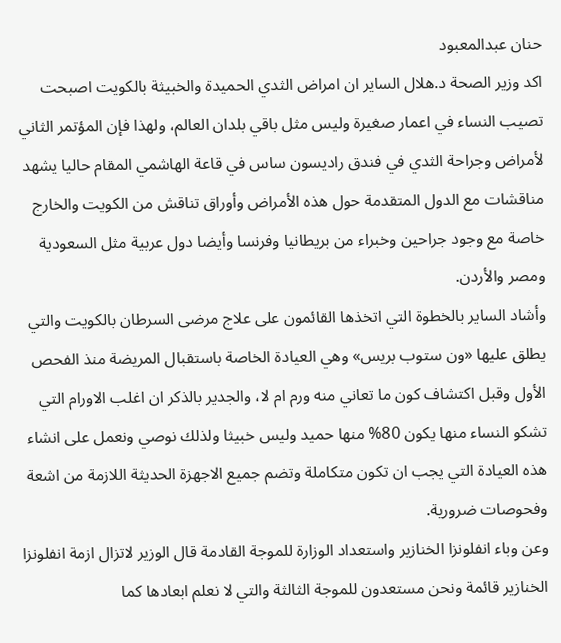حنان عبدالمعبود
اكد وزير الصحة د.هلال الساير ان امراض الثدي الحميدة والخبيثة بالكويت اصبحت تصيب النساء في اعمار صغيرة وليس مثل باقي بلدان العالم، ولهذا فإن المؤتمر الثاني لأمراض وجراحة الثدي في فندق راديسون ساس في قاعة الهاشمي المقام حاليا يشهد مناقشات مع الدول المتقدمة حول هذه الأمراض وأوراق تناقش من الكويت والخارج خاصة مع وجود جراحين وخبراء من بريطانيا وفرنسا وأيضا دول عربية مثل السعودية ومصر والأردن.
وأشاد الساير بالخطوة التي اتخذها القائمون على علاج مرضى السرطان بالكويت والتي يطلق عليها «ون ستوب بريس» وهي العيادة الخاصة باستقبال المريضة منذ الفحص الأول وقبل اكتشاف كون ما تعاني منه ورم ام لا، والجدير بالذكر ان اغلب الاورام التي تشكو النساء منها يكون 80% منها حميد وليس خبيثا ولذلك نوصي ونعمل على انشاء هذه العيادة التي يجب ان تكون متكاملة وتضم جميع الاجهزة الحديثة اللازمة من اشعة وفحوصات ضرورية.
وعن وباء انفلونزا الخنازير واستعداد الوزارة للموجة القادمة قال الوزير لاتزال ازمة انفلونزا الخنازير قائمة ونحن مستعدون للموجة الثالثة والتي لا نعلم ابعادها كما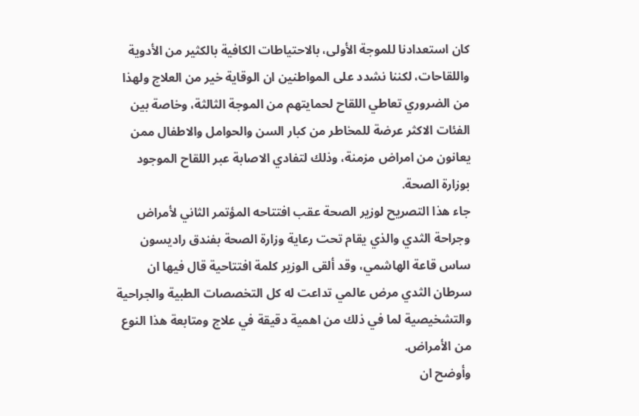كان استعدادنا للموجة الأولى، بالاحتياطات الكافية بالكثير من الأدوية واللقاحات، لكننا نشدد على المواطنين ان الوقاية خير من العلاج ولهذا من الضروري تعاطي اللقاح لحمايتهم من الموجة الثالثة، وخاصة بين الفئات الاكثر عرضة للمخاطر من كبار السن والحوامل والاطفال ممن يعانون من امراض مزمنة، وذلك لتفادي الاصابة عبر اللقاح الموجود بوزارة الصحة.
جاء هذا التصريح لوزير الصحة عقب افتتاحه المؤتمر الثاني لأمراض وجراحة الثدي والذي يقام تحت رعاية وزارة الصحة بفندق راديسون ساس قاعة الهاشمي، وقد ألقى الوزير كلمة افتتاحية قال فيها ان سرطان الثدي مرض عالمي تداعت له كل التخصصات الطبية والجراحية والتشخيصية لما في ذلك من اهمية دقيقة في علاج ومتابعة هذا النوع من الأمراض.
وأوضح ان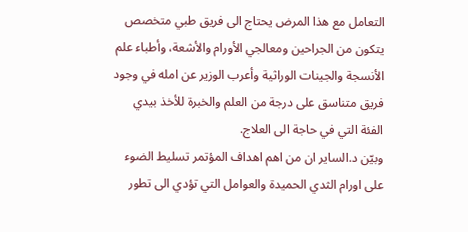التعامل مع هذا المرض يحتاج الى فريق طبي متخصص يتكون من الجراحين ومعالجي الأورام والأشعة، وأطباء علم الأنسجة والجينات الوراثية وأعرب الوزير عن امله في وجود فريق متناسق على درجة من العلم والخبرة للأخذ بيدي الفئة التي في حاجة الى العلاج.
وبيّن د.الساير ان من اهم اهداف المؤتمر تسليط الضوء على اورام الثدي الحميدة والعوامل التي تؤدي الى تطور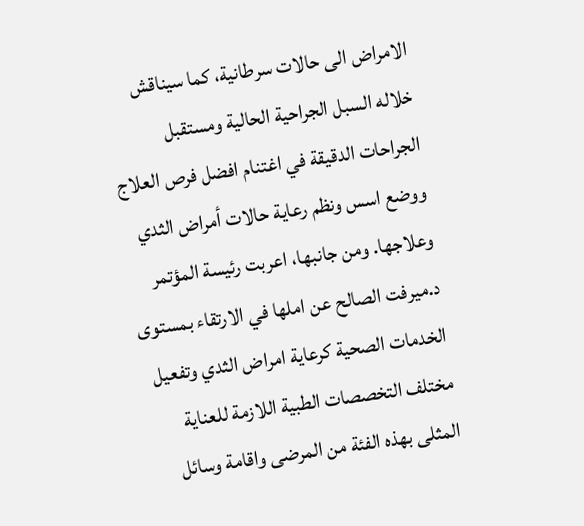الامراض الى حالات سرطانية، كما سيناقش خلاله السبل الجراحية الحالية ومستقبل الجراحات الدقيقة في اغتنام افضل فرص العلاج ووضع اسس ونظم رعاية حالات أمراض الثدي وعلاجها. ومن جانبها، اعربت رئيسة المؤتمر د.ميرفت الصالح عن املها في الارتقاء بمستوى الخدمات الصحية كرعاية امراض الثدي وتفعيل مختلف التخصصات الطبية اللازمة للعناية المثلى بهذه الفئة من المرضى واقامة وسائل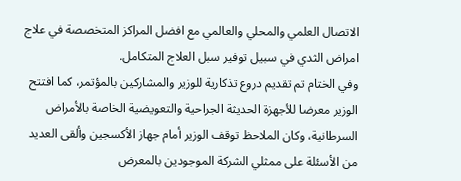الاتصال العلمي والمحلي والعالمي مع افضل المراكز المتخصصة في علاج امراض الثدي في سبيل توفير سبل العلاج المتكامل.
وفي الختام تم تقديم دروع تذكارية للوزير والمشاركين بالمؤتمر، كما افتتح الوزير معرضا للأجهزة الحديثة الجراحية والتعويضية الخاصة بالأمراض السرطانية، وكان الملاحظ توقف الوزير أمام جهاز الأكسجين وألقى العديد من الأسئلة على ممثلي الشركة الموجودين بالمعرض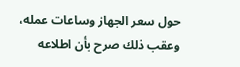حول سعر الجهاز وساعات عمله، وعقب ذلك صرح بأن اطلاعه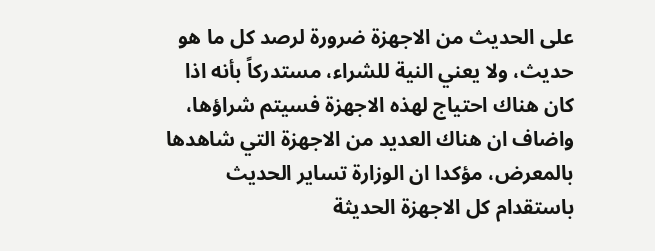على الحديث من الاجهزة ضرورة لرصد كل ما هو حديث، ولا يعني النية للشراء، مستدركاً بأنه اذا كان هناك احتياج لهذه الاجهزة فسيتم شراؤها، واضاف ان هناك العديد من الاجهزة التي شاهدها بالمعرض، مؤكدا ان الوزارة تساير الحديث باستقدام كل الاجهزة الحديثة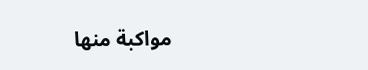مواكبة منها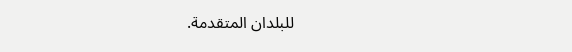للبلدان المتقدمة.